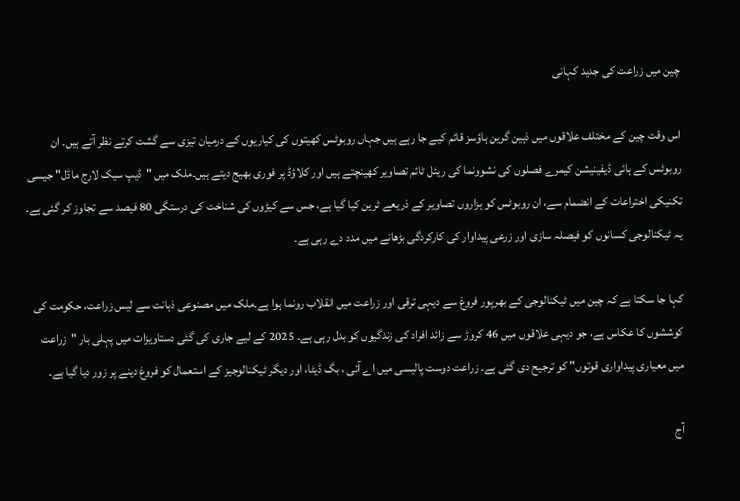چین میں زراعت کی جدید کہانی

اس وقت چین کے مختلف علاقوں میں ذہین گرین ہاؤسز قائم کیے جا رہے ہیں جہاں روبوٹس کھیتوں کی کیاریوں کے درمیان تیزی سے گشت کرتے نظر آتے ہیں۔ ان روبوٹس کے ہائی ڈیفینیشن کیمرے فصلوں کی نشوونما کی ریئل ٹائم تصاویر کھینچتے ہیں اور کلاؤڈ پر فوری بھیج دیتے ہیں۔ملک میں "ڈیپ سیک لارج ماڈل" جیسی تکنیکی اختراعات کے انضمام سے، ان روبوٹس کو ہزاروں تصاویر کے ذریعے ٹرین کیا گیا ہے، جس سے کیڑوں کی شناخت کی درستگی 80 فیصد سے تجاوز کر گئی ہے۔ یہ ٹیکنالوجی کسانوں کو فیصلہ سازی اور زرعی پیداوار کی کارکردگی بڑھانے میں مدد دے رہی ہے۔

کہا جا سکتا ہے کہ چین میں ٹیکنالوجی کے بھرپور فروغ سے دیہی ترقی اور زراعت میں انقلاب رونما ہوا ہے۔ملک میں مصنوعی ذہانت سے لیس زراعت، حکومت کی کوششوں کا عکاس ہے، جو دیہی علاقوں میں 46 کروڑ سے زائد افراد کی زندگیوں کو بدل رہی ہے۔ 2025 کے لیے جاری کی گئی دستاویزات میں پہلی بار "زراعت میں معیاری پیداواری قوتوں" کو ترجیح دی گئی ہے۔ زراعت دوست پالیسی میں اے آئی ، بگ ڈیٹا، اور دیگر ٹیکنالوجیز کے استعمال کو فروغ دینے پر زور دیا گیا ہے۔

آج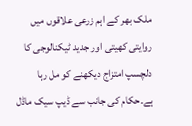ملک بھر کے اہم زرعی علاقوں میں روایتی کھیتی اور جدید ٹیکنالوجی کا دلچسپ امتزاج دیکھنے کو مل رہا ہے۔حکام کی جانب سے ڈیپ سیک ماڈل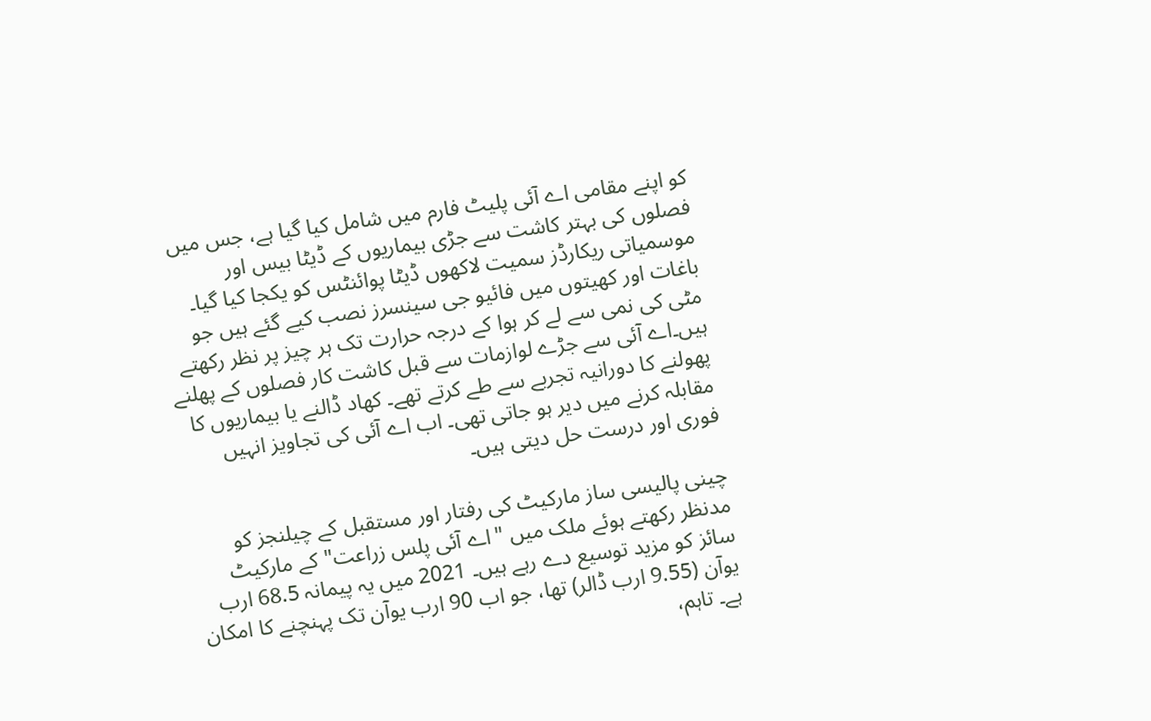کو اپنے مقامی اے آئی پلیٹ فارم میں شامل کیا گیا ہے، جس میں فصلوں کی بہتر کاشت سے جڑی بیماریوں کے ڈیٹا بیس اور موسمیاتی ریکارڈز سمیت لاکھوں ڈیٹا پوائنٹس کو یکجا کیا گیا۔ باغات اور کھیتوں میں فائیو جی سینسرز نصب کیے گئے ہیں جو مٹی کی نمی سے لے کر ہوا کے درجہ حرارت تک ہر چیز پر نظر رکھتے ہیں۔اے آئی سے جڑے لوازمات سے قبل کاشت کار فصلوں کے پھلنے پھولنے کا دورانیہ تجربے سے طے کرتے تھے۔ کھاد ڈالنے یا بیماریوں کا مقابلہ کرنے میں دیر ہو جاتی تھی۔ اب اے آئی کی تجاویز انہیں فوری اور درست حل دیتی ہیں۔

چینی پالیسی ساز مارکیٹ کی رفتار اور مستقبل کے چیلنجز کو مدنظر رکھتے ہوئے ملک میں "اے آئی پلس زراعت" کے مارکیٹ سائز کو مزید توسیع دے رہے ہیں۔ 2021 میں یہ پیمانہ 68.5 ارب یوآن (9.55 ارب ڈالر) تھا، جو اب 90 ارب یوآن تک پہنچنے کا امکان ہے۔ تاہم،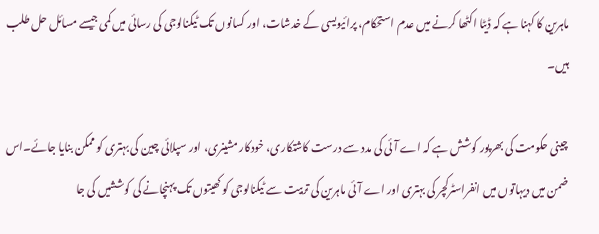ماہرین کا کہنا ہے کہ ڈیٹا اکٹھا کرنے میں عدم استحکام، پرائیویسی کے خدشات، اور کسانوں تک ٹیکنالوجی کی رسائی میں کمی جیسے مسائل حل طلب ہیں۔

چینی حکومت کی بھرپور کوشش ہے کہ اے آئی کی مدد سے درست کاشتکاری، خودکار مشینری، اور سپلائی چین کی بہتری کو ممکن بنایا جائے۔اس ضمن میں دیہاتوں میں انفراسٹرکچر کی بہتری اور اے آئی ماہرین کی تربیت سے ٹیکنالوجی کو کھیتوں تک پہنچانے کی کوششیں کی جا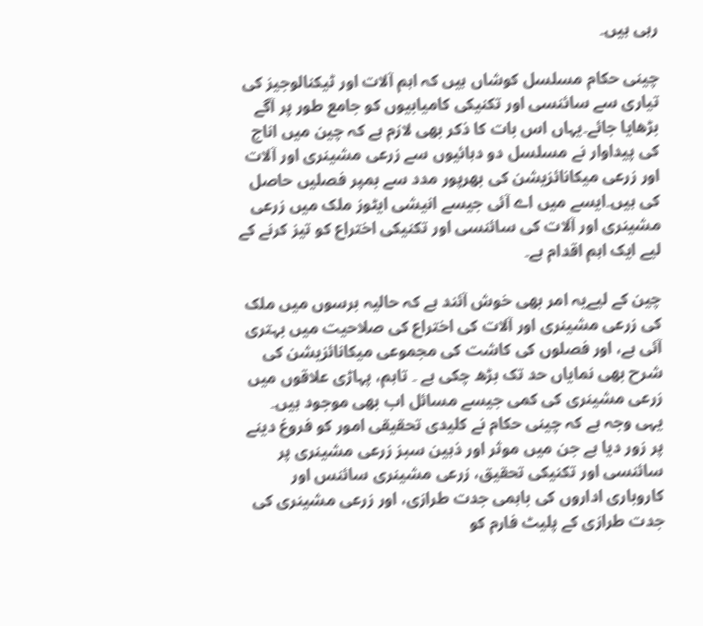رہی ہیں۔

چینی حکام مسلسل کوشاں ہیں کہ اہم آلات اور ٹیکنالوجیز کی تیاری سے سائنسی اور تکنیکی کامیابیوں کو جامع طور پر آگے بڑھایا جائے۔یہاں اس بات کا ذکر بھی لازم ہے کہ چین میں اناج کی پیداوار نے مسلسل دو دہائیوں سے زرعی مشینری اور آلات اور زرعی میکانائزیشن کی بھرپور مدد سے بمپر فصلیں حاصل کی ہیں۔ایسے میں اے آئی جیسے انیشی ایٹوز ملک میں زرعی مشینری اور آلات کی سائنسی اور تکنیکی اختراع کو تیز کرنے کے لیے ایک اہم اقدام ہے۔

چین کے لیےیہ امر بھی خوش آئند ہے کہ حالیہ برسوں میں ملک کی زرعی مشینری اور آلات کی اختراع کی صلاحیت میں بہتری آئی ہے، اور فصلوں کی کاشت کی مجموعی میکانائزیشن کی شرح بھی نمایاں حد تک بڑھ چکی ہے ۔ تاہم، پہاڑی علاقوں میں زرعی مشینری کی کمی جیسے مسائل اب بھی موجود ہیں۔ یہی وجہ ہے کہ چینی حکام نے کلیدی تحقیقی امور کو فروغ دینے پر زور دیا ہے جن میں موثر اور ذہین سبز زرعی مشینری پر سائنسی اور تکنیکی تحقیق، زرعی مشینری سائنس اور کاروباری اداروں کی باہمی جدت طرازی، اور زرعی مشینری کی جدت طرازی کے پلیٹ فارم کو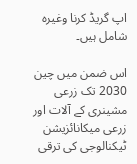اپ گریڈ کرنا وغیرہ شامل ہیں۔

اس ضمن میں چین 2030 تک زرعی مشینری کے آلات اور زرعی میکانائزیشن ٹیکنالوجی کی ترقی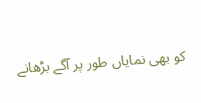کو بھی نمایاں طور پر آگے بڑھانے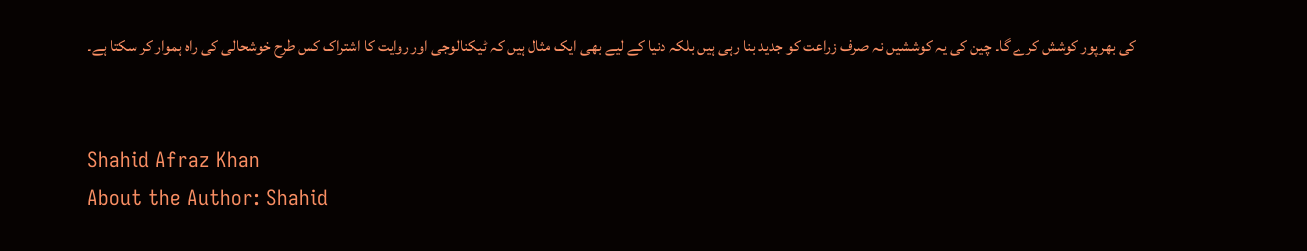کی بھرپور کوشش کرے گا۔ چین کی یہ کوششیں نہ صرف زراعت کو جدید بنا رہی ہیں بلکہ دنیا کے لیے بھی ایک مثال ہیں کہ ٹیکنالوجی اور روایت کا اشتراک کس طرح خوشحالی کی راہ ہموار کر سکتا ہے۔


Shahid Afraz Khan
About the Author: Shahid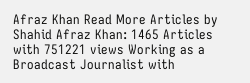Afraz Khan Read More Articles by Shahid Afraz Khan: 1465 Articles with 751221 views Working as a Broadcast Journalist with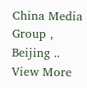China Media Group , Beijing .. View More